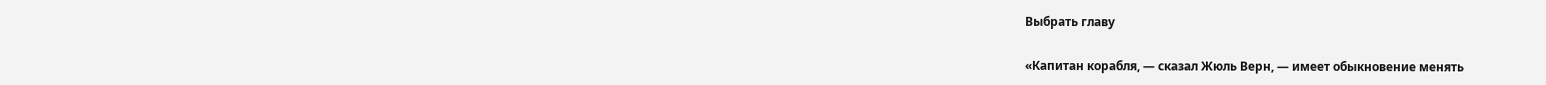Выбрать главу

«Капитан корабля, — сказал Жюль Верн, — имеет обыкновение менять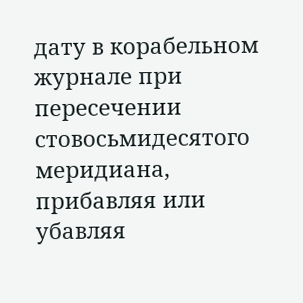дату в корабельном журнале при пересечении стовосьмидесятого меридиана, прибавляя или убавляя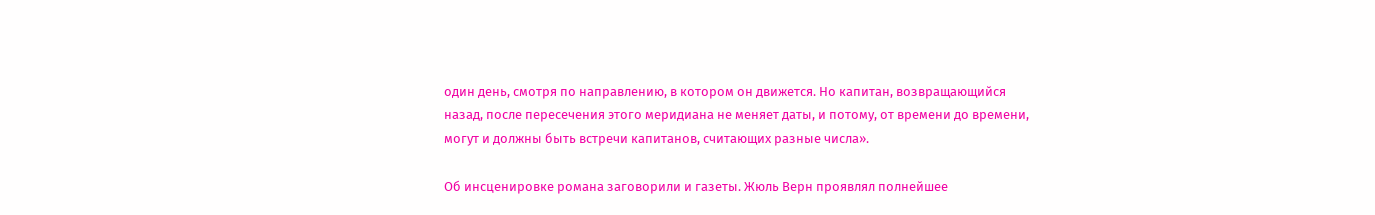один день, смотря по направлению, в котором он движется. Но капитан, возвращающийся назад, после пересечения этого меридиана не меняет даты, и потому, от времени до времени, могут и должны быть встречи капитанов, считающих разные числа».

Об инсценировке романа заговорили и газеты. Жюль Верн проявлял полнейшее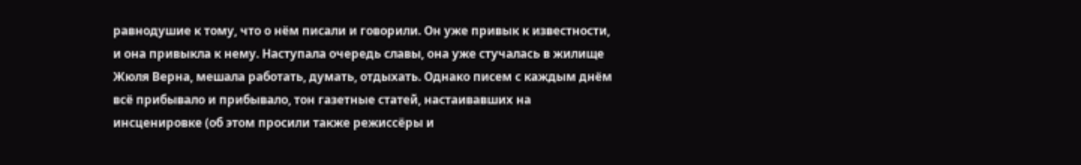равнодушие к тому, что о нём писали и говорили. Он уже привык к известности, и она привыкла к нему. Наступала очередь славы, она уже стучалась в жилище Жюля Верна, мешала работать, думать, отдыхать. Однако писем с каждым днём всё прибывало и прибывало, тон газетные статей, настаивавших на инсценировке (об этом просили также режиссёры и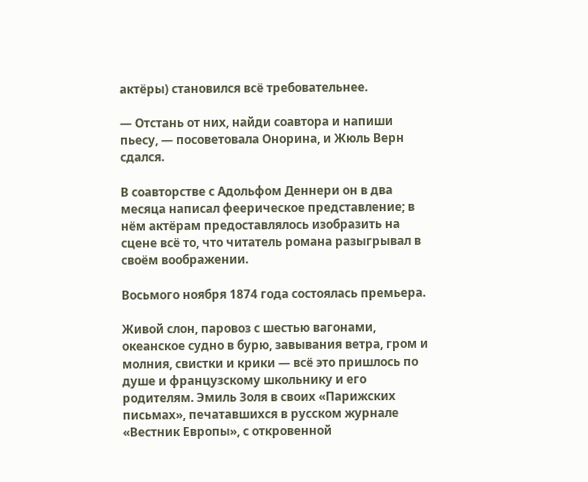актёры) становился всё требовательнее.

— Отстань от них, найди соавтора и напиши пьесу, — посоветовала Онорина, и Жюль Верн сдался.

В соавторстве с Адольфом Деннери он в два месяца написал феерическое представление; в нём актёрам предоставлялось изобразить на сцене всё то, что читатель романа разыгрывал в своём воображении.

Восьмого ноября 1874 года состоялась премьера.

Живой слон, паровоз с шестью вагонами, океанское судно в бурю, завывания ветра, гром и молния, свистки и крики — всё это пришлось по душе и французскому школьнику и его родителям. Эмиль Золя в своих «Парижских письмах», печатавшихся в русском журнале «Вестник Европы», с откровенной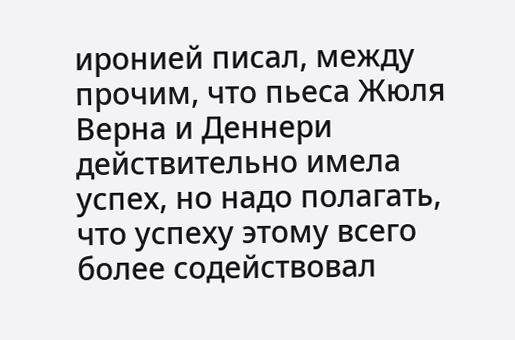иронией писал, между прочим, что пьеса Жюля Верна и Деннери действительно имела успех, но надо полагать, что успеху этому всего более содействовал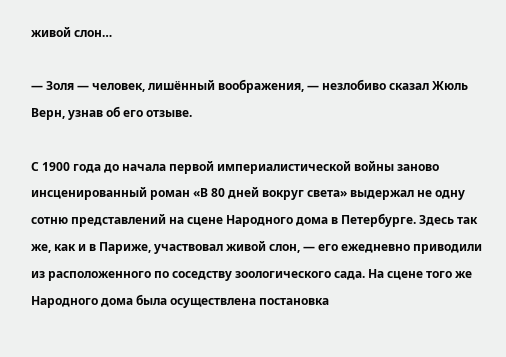живой слон…

— Золя — человек, лишённый воображения, — незлобиво сказал Жюль Верн, узнав об его отзыве.

С 1900 года до начала первой империалистической войны заново инсценированный роман «В 80 дней вокруг света» выдержал не одну сотню представлений на сцене Народного дома в Петербурге. Здесь так же, как и в Париже, участвовал живой слон, — его ежедневно приводили из расположенного по соседству зоологического сада. На сцене того же Народного дома была осуществлена постановка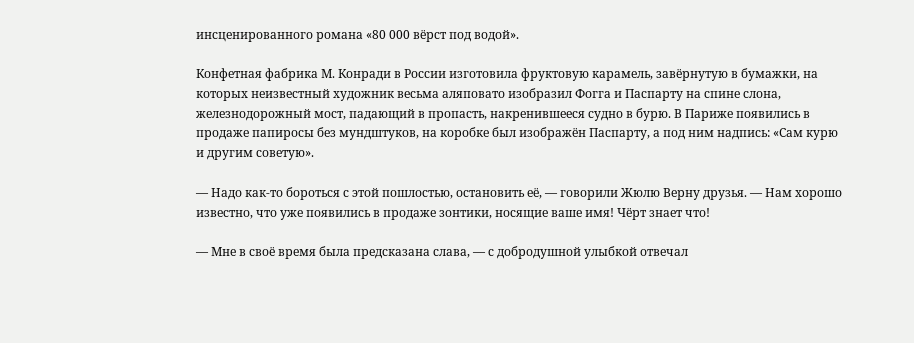инсценированного романа «80 000 вёрст под водой».

Конфетная фабрика М. Конради в России изготовила фруктовую карамель, завёрнутую в бумажки, на которых неизвестный художник весьма аляповато изобразил Фогга и Паспарту на спине слона, железнодорожный мост, падающий в пропасть, накренившееся судно в бурю. В Париже появились в продаже папиросы без мундштуков, на коробке был изображён Паспарту, а под ним надпись: «Сам курю и другим советую».

— Надо как-то бороться с этой пошлостью, остановить её, — говорили Жюлю Верну друзья. — Нам хорошо известно, что уже появились в продаже зонтики, носящие ваше имя! Чёрт знает что!

— Мне в своё время была предсказана слава, — с добродушной улыбкой отвечал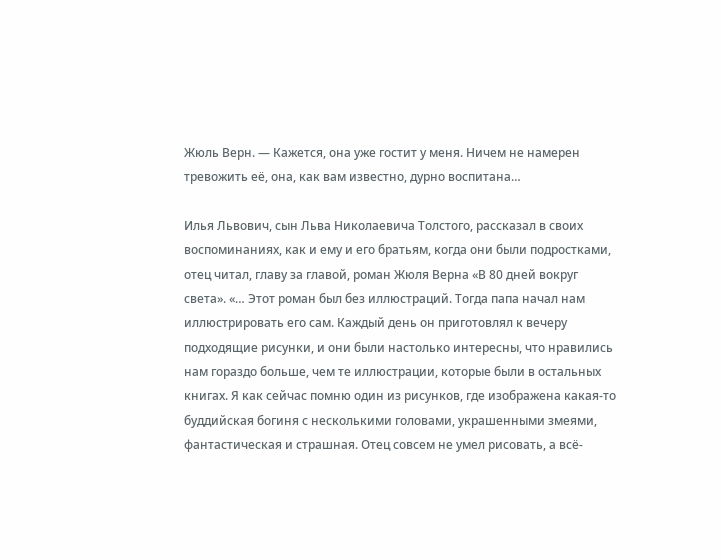Жюль Верн. — Кажется, она уже гостит у меня. Ничем не намерен тревожить её, она, как вам известно, дурно воспитана…

Илья Львович, сын Льва Николаевича Толстого, рассказал в своих воспоминаниях, как и ему и его братьям, когда они были подростками, отец читал, главу за главой, роман Жюля Верна «В 80 дней вокруг света». «… Этот роман был без иллюстраций. Тогда папа начал нам иллюстрировать его сам. Каждый день он приготовлял к вечеру подходящие рисунки, и они были настолько интересны, что нравились нам гораздо больше, чем те иллюстрации, которые были в остальных книгах. Я как сейчас помню один из рисунков, где изображена какая-то буддийская богиня с несколькими головами, украшенными змеями, фантастическая и страшная. Отец совсем не умел рисовать, а всё-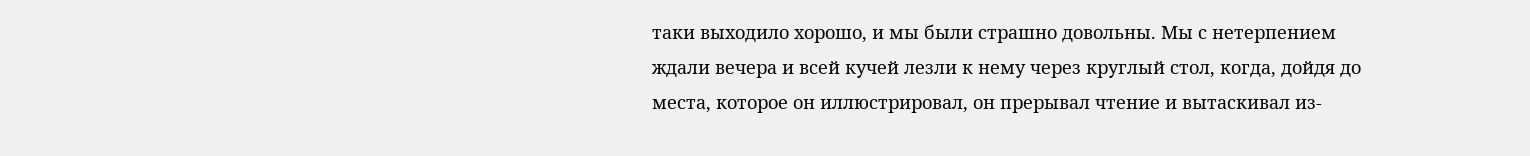таки выходило хорошо, и мы были страшно довольны. Мы с нетерпением ждали вечера и всей кучей лезли к нему через круглый стол, когда, дойдя до места, которое он иллюстрировал, он прерывал чтение и вытаскивал из-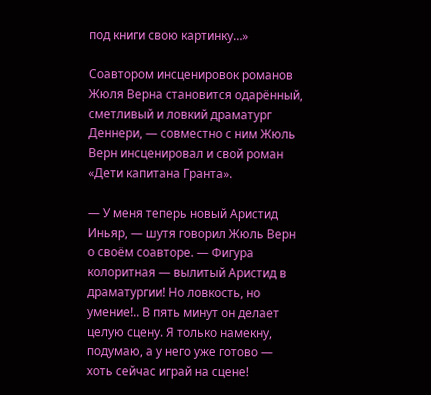под книги свою картинку…»

Соавтором инсценировок романов Жюля Верна становится одарённый, сметливый и ловкий драматург Деннери, — совместно с ним Жюль Верн инсценировал и свой роман «Дети капитана Гранта».

— У меня теперь новый Аристид Иньяр, — шутя говорил Жюль Верн о своём соавторе. — Фигура колоритная — вылитый Аристид в драматургии! Но ловкость, но умение!.. В пять минут он делает целую сцену. Я только намекну, подумаю, а у него уже готово — хоть сейчас играй на сцене!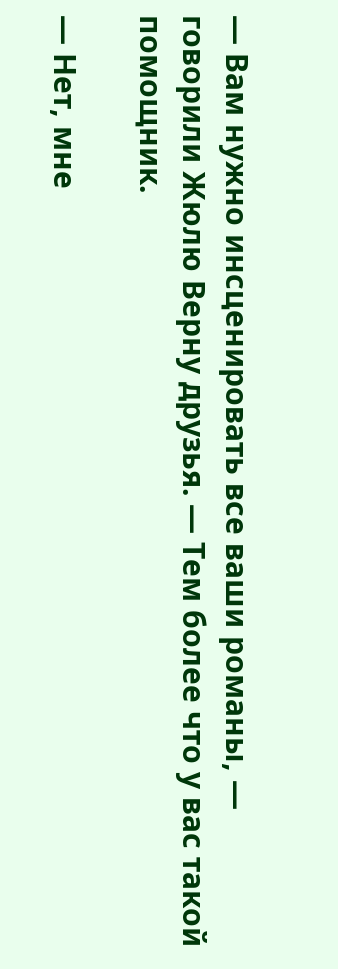— Вам нужно инсценировать все ваши романы, — говорили Жюлю Верну друзья. — Тем более что у вас такой помощник.

— Нет, мне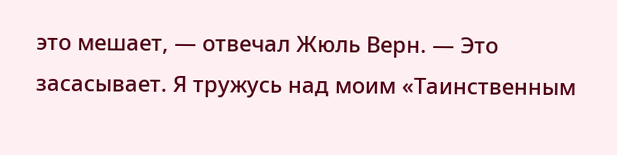это мешает, — отвечал Жюль Верн. — Это засасывает. Я тружусь над моим «Таинственным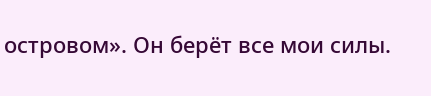островом». Он берёт все мои силы.